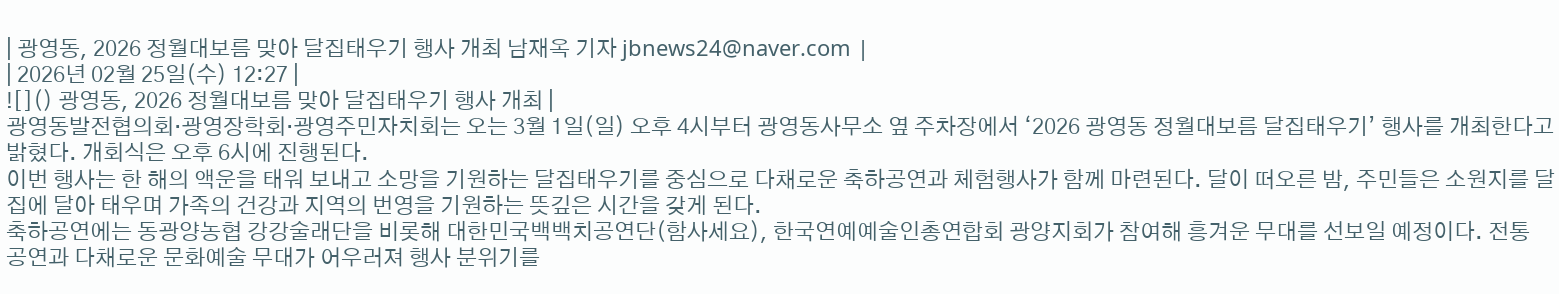| 광영동, 2026 정월대보름 맞아 달집태우기 행사 개최 남재옥 기자 jbnews24@naver.com |
| 2026년 02월 25일(수) 12:27 |
![]() 광영동, 2026 정월대보름 맞아 달집태우기 행사 개최 |
광영동발전협의회·광영장학회·광영주민자치회는 오는 3월 1일(일) 오후 4시부터 광영동사무소 옆 주차장에서 ‘2026 광영동 정월대보름 달집태우기’ 행사를 개최한다고 밝혔다. 개회식은 오후 6시에 진행된다.
이번 행사는 한 해의 액운을 태워 보내고 소망을 기원하는 달집태우기를 중심으로 다채로운 축하공연과 체험행사가 함께 마련된다. 달이 떠오른 밤, 주민들은 소원지를 달집에 달아 태우며 가족의 건강과 지역의 번영을 기원하는 뜻깊은 시간을 갖게 된다.
축하공연에는 동광양농협 강강술래단을 비롯해 대한민국백백치공연단(함사세요), 한국연예예술인총연합회 광양지회가 참여해 흥겨운 무대를 선보일 예정이다. 전통 공연과 다채로운 문화예술 무대가 어우러져 행사 분위기를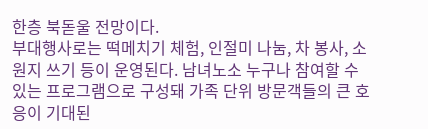한층 북돋울 전망이다.
부대행사로는 떡메치기 체험, 인절미 나눔, 차 봉사, 소원지 쓰기 등이 운영된다. 남녀노소 누구나 참여할 수 있는 프로그램으로 구성돼 가족 단위 방문객들의 큰 호응이 기대된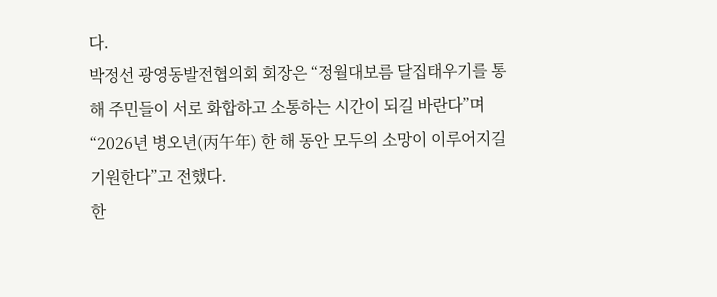다.
박정선 광영동발전협의회 회장은 “정월대보름 달집태우기를 통해 주민들이 서로 화합하고 소통하는 시간이 되길 바란다”며 “2026년 병오년(丙午年) 한 해 동안 모두의 소망이 이루어지길 기원한다”고 전했다.
한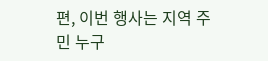편, 이번 행사는 지역 주민 누구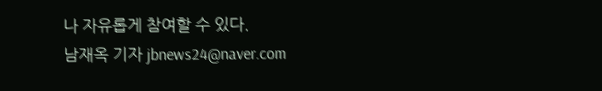나 자유롭게 참여할 수 있다.
남재옥 기자 jbnews24@naver.com